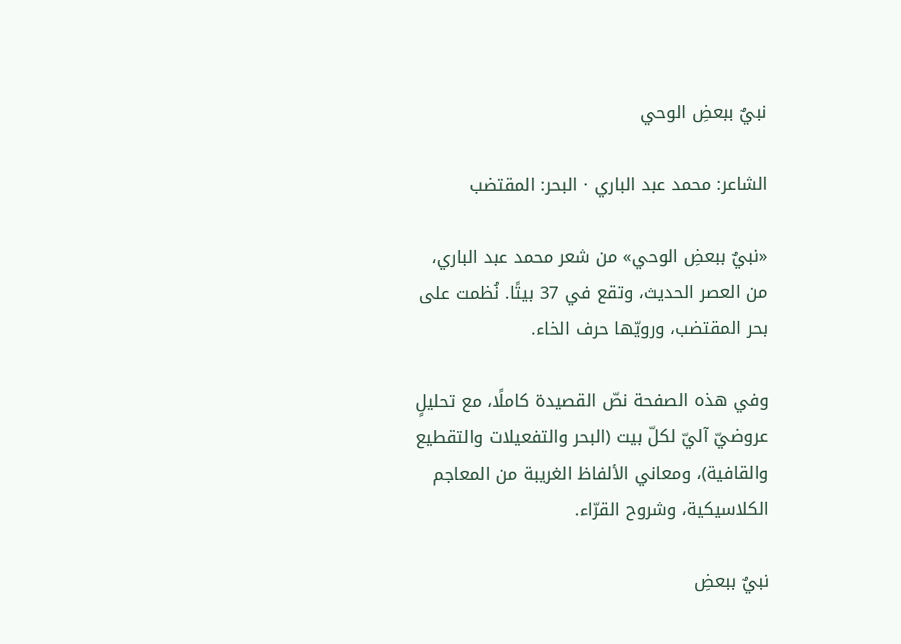نبيٌ ببعضِ الوحي

الشاعر: محمد عبد الباري · البحر: المقتضب

«نبيٌ ببعضِ الوحي» من شعر محمد عبد الباري، من العصر الحديث، وتقع في 37 بيتًا. نُظمت على بحر المقتضب، ورويّها حرف الخاء.

وفي هذه الصفحة نصّ القصيدة كاملًا، مع تحليلٍ عروضيّ آليّ لكلّ بيت (البحر والتفعيلات والتقطيع والقافية)، ومعاني الألفاظ الغريبة من المعاجم الكلاسيكية، وشروح القرّاء.

نبيٌ ببعضِ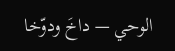الوحي — داخَ ودوّخا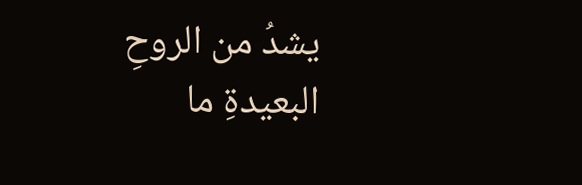يشدُ من الروحِ البعيدةِ ما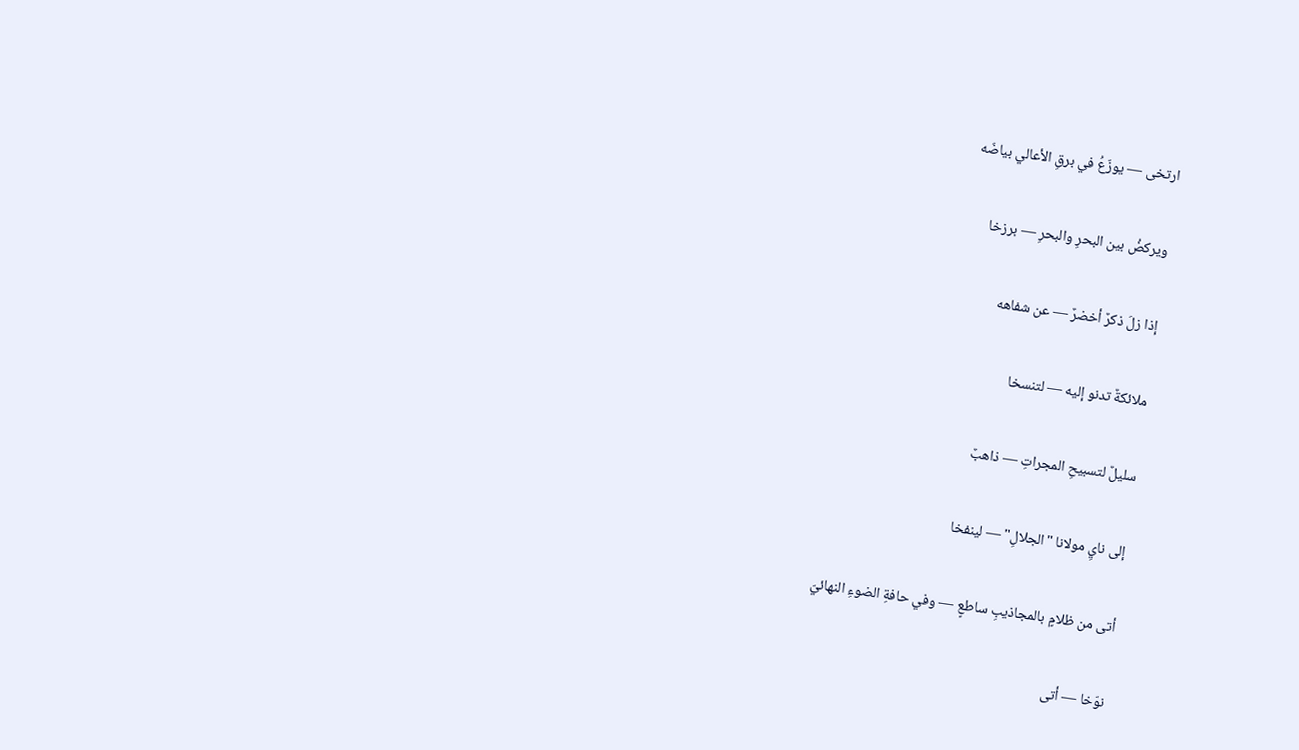ارتخى — يوزّعُ في برقِ الأعالي بياضَه

ويركضُ بين البحرِ والبحرِ — برزخا

إذا زلَ ذكرٌ أخضرٌ — عن شفاهه

ملائكةٌ تدنو إليه — لتنسخا

سليلٌ لتسبيحِ المجراتِ — ذاهبٌ

إلى نايِ مولانا "الجلالِ" — لينفخا

أتى من ظلامٍ بالمجاذيبِ ساطعٍ — وفي حافةِ الضوءِ النهائيّ

نوّخا — أتى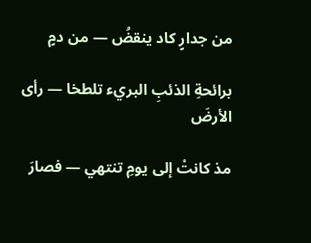من جدارٍ كاد ينقضُ — من دمٍ

برائحةِ الذئبِ البريء تلطخا — رأى الأرضَ

مذ كانتْ إلى يومِ تنتهي — فصارَ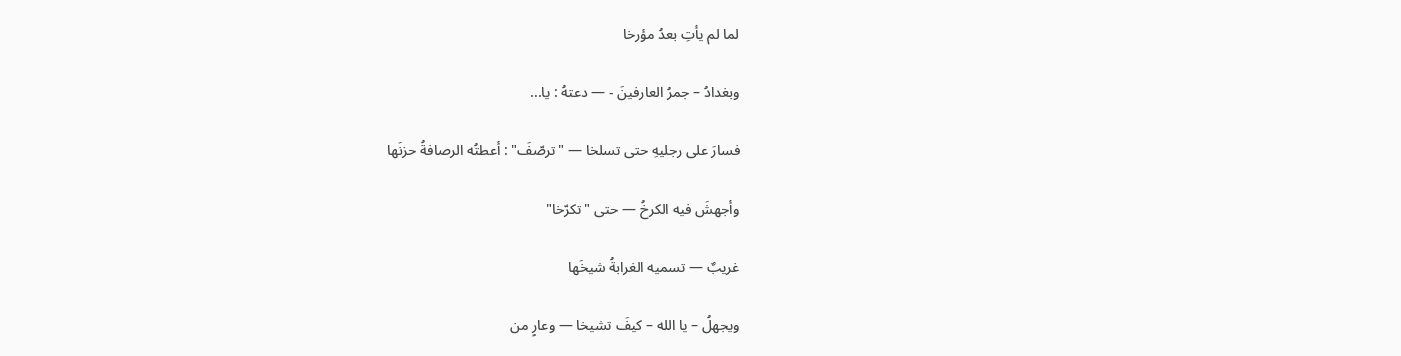لما لم يأتِ بعدُ مؤرخا

وبغدادُ – جمرُ العارفينَ - — دعتهُ : يا...

فسارَ على رجليهِ حتى تسلخا — "ترصّفَ" : أعطتُه الرصافةُ حزنَها

وأجهشَ فيه الكرخُ — حتى "تكرّخا"

غريبٌ — تسميه الغرابةُ شيخَها

ويجهلُ – يا الله – كيفَ تشيخا — وعارٍ من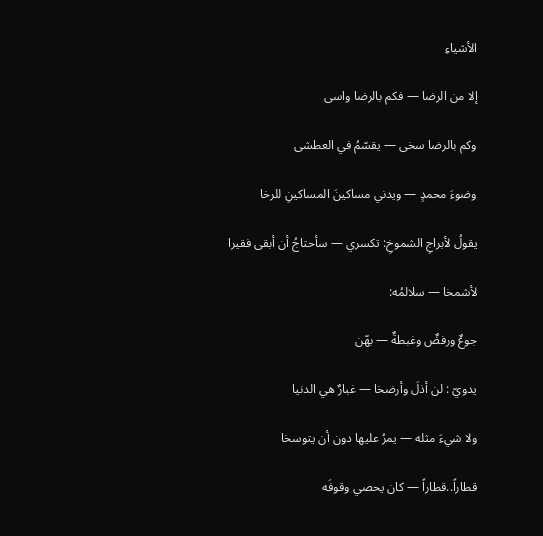الأشياءِ

إلا من الرضا — فكم بالرضا واسى

وكم بالرضا سخى — يقسّمُ في العطشى

وضوءَ محمدٍ — ويدني مساكينَ المساكينِ للرخا

يقولُ لأبراجِ الشموخِ: تكسري — سأحتاجُ أن أبقى فقيرا

لأشمخا — سلالمُه:

جوعٌ ورفضٌ وغبطةٌ — بهّن

يدويّ : لن أذلَ وأرضخا — غبارٌ هي الدنيا

ولا شيءَ مثله — يمرُ عليها دون أن يتوسخا

قطاراً..قطاراً — كان يحصي وقوفَه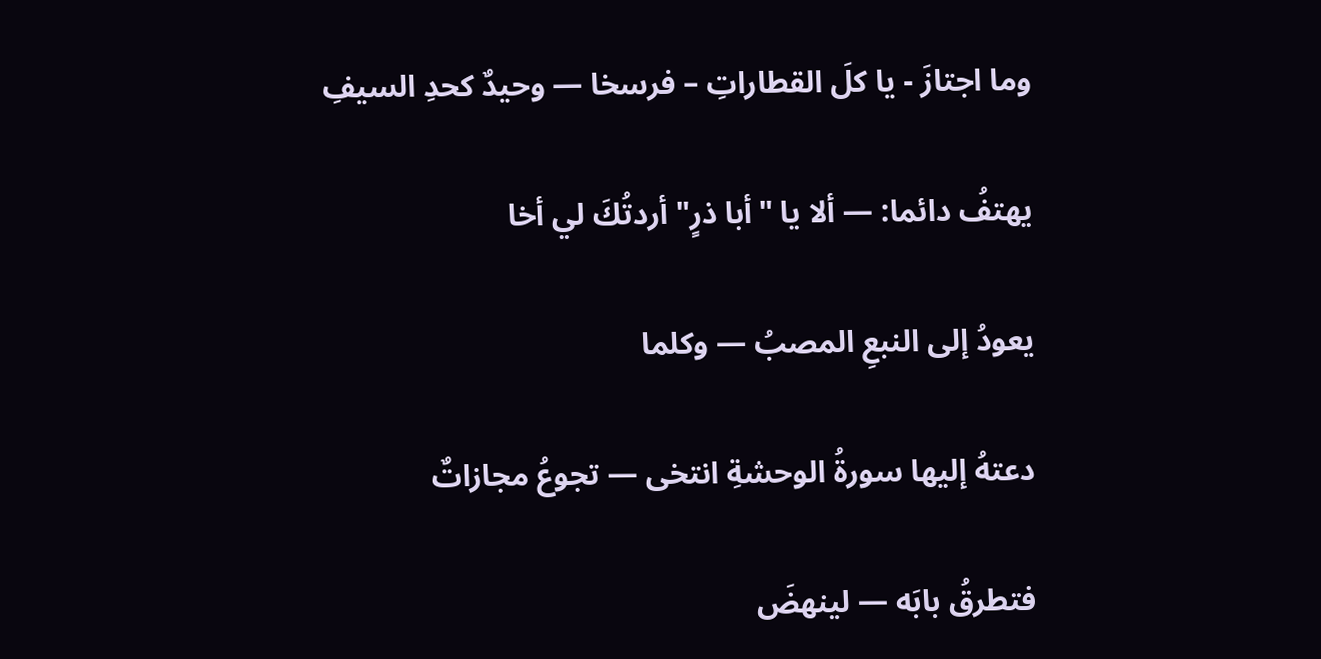وما اجتازَ - يا كلَ القطاراتِ – فرسخا — وحيدٌ كحدِ السيفِ

يهتفُ دائما: — ألا يا "أبا ذرٍ" أردتُكَ لي أخا

يعودُ إلى النبعِ المصبُ — وكلما

دعتهُ إليها سورةُ الوحشةِ انتخى — تجوعُ مجازاتٌ

فتطرقُ بابَه — لينهضَ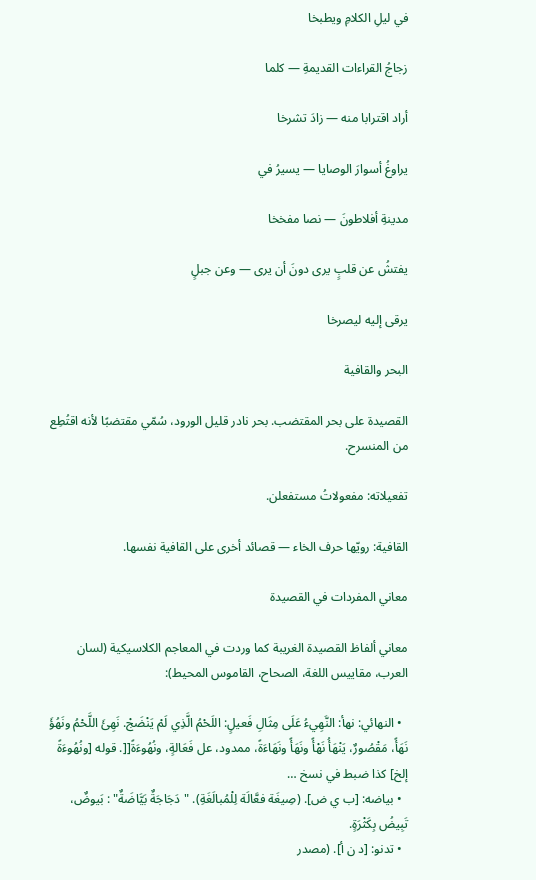في ليلِ الكلامِ ويطبخا

زجاجُ القراءات القديمةِ — كلما

أراد اقترابا منه — زادَ تشرخا

يراوغُ أسوارَ الوصايا — يسيرُ في

مدينةِ أفلاطونَ — نصا مفخخا

يفتشُ عن قلبٍ يرى دونَ أن يرى — وعن جبلٍ

يرقى إليه ليصرخا

البحر والقافية

القصيدة على بحر المقتضب. بحر نادر قليل الورود، سُمّي مقتضبًا لأنه اقتُطِع من المنسرح.

تفعيلاته: مفعولاتُ مستفعلن.

القافية: رويّها حرف الخاء — قصائد أخرى على القافية نفسها.

معاني المفردات في القصيدة

معاني ألفاظ القصيدة الغريبة كما وردت في المعاجم الكلاسيكية (لسان العرب، مقاييس اللغة، الصحاح، القاموس المحيط):

  • النهائي: نهأ: النَّهِيءُ عَلَى مِثَالِ فَعيلٍ: اللَحْمُ الَّذِي لَمْ يَنْضَجْ. نَهِئَ اللَّحْمُ ونَهُؤَ نَهَأً، مَقْصُورٌ، يَنْهَأُ نَهْأً ونَهَأً ونَهَاءَةً، ممدود، عل فَعَالةٍ، ونُهُوءَةً[[. قوله [ونُهُوءَةً إلخ] كذا ضبط في نسخ …
  • بياضه: [ب ي ض]. (صِيغَة فعَّالَة لِلْمُبالَغَةِ). "دَجَاجَةٌ بَيَّاضَةٌ" : بَيوضٌ، تَبِيضُ بِكَثْرَةٍ.
  • تدنو: [د ن أ]. (مصدر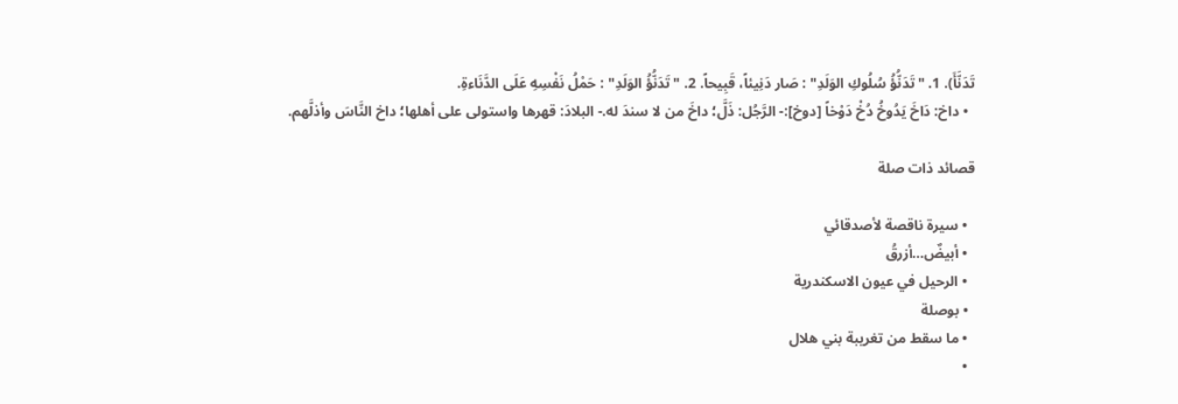تَدَنَّأَ). 1. "تَدَنُّؤُ سُلُوكِ الوَلَدِ" : صَار دَنِيئاً، قَبِيحاً. 2. "تَدَنُّؤُ الوَلَدِ" : حَمْلُ نَفْسِهِ عَلَى الدَّنَاءةِ.
  • داخ: دَاخَ يَدُوخُ دُخْ دَوْخاً [دوخ]:- الرَّجُل: ذَلَّ؛ داخَ من لا سندَ له.- البلادَ: قهرها واستولى على أهلها؛ داخ النَّاسَ وأذلَّهم.

قصائد ذات صلة

  • سيرة ناقصة لأصدقائي
  • أبيضٌ...أزرقُ
  • الرحيل في عيون الاسكندرية
  • بوصلة
  • ما سقط من تغريبة بني هلال
  •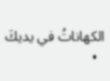الكهاناتُ في يديكَ
  •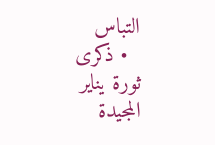التباس
  • ذكرى ثورة يناير المجيدة